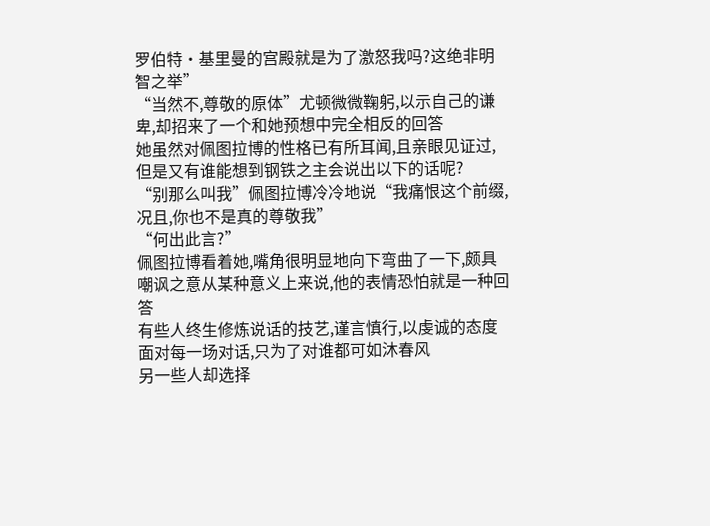罗伯特·基里曼的宫殿就是为了激怒我吗?这绝非明智之举”
“当然不,尊敬的原体”尤顿微微鞠躬,以示自己的谦卑,却招来了一个和她预想中完全相反的回答
她虽然对佩图拉博的性格已有所耳闻,且亲眼见证过,但是又有谁能想到钢铁之主会说出以下的话呢?
“别那么叫我”佩图拉博冷冷地说“我痛恨这个前缀,况且,你也不是真的尊敬我”
“何出此言?”
佩图拉博看着她,嘴角很明显地向下弯曲了一下,颇具嘲讽之意从某种意义上来说,他的表情恐怕就是一种回答
有些人终生修炼说话的技艺,谨言慎行,以虔诚的态度面对每一场对话,只为了对谁都可如沐春风
另一些人却选择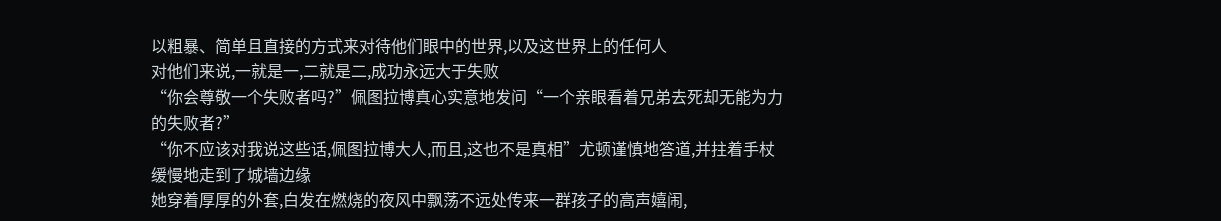以粗暴、简单且直接的方式来对待他们眼中的世界,以及这世界上的任何人
对他们来说,一就是一,二就是二,成功永远大于失败
“你会尊敬一个失败者吗?”佩图拉博真心实意地发问“一个亲眼看着兄弟去死却无能为力的失败者?”
“你不应该对我说这些话,佩图拉博大人,而且,这也不是真相”尤顿谨慎地答道,并拄着手杖缓慢地走到了城墙边缘
她穿着厚厚的外套,白发在燃烧的夜风中飘荡不远处传来一群孩子的高声嬉闹,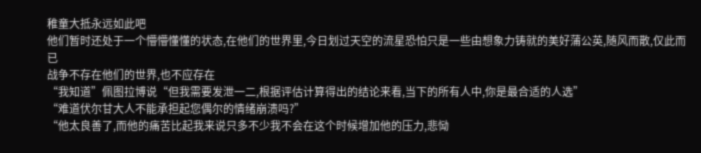稚童大抵永远如此吧
他们暂时还处于一个懵懵懂懂的状态,在他们的世界里,今日划过天空的流星恐怕只是一些由想象力铸就的美好蒲公英,随风而散,仅此而已
战争不存在他们的世界,也不应存在
“我知道”佩图拉博说“但我需要发泄一二,根据评估计算得出的结论来看,当下的所有人中,你是最合适的人选”
“难道伏尔甘大人不能承担起您偶尔的情绪崩溃吗?”
“他太良善了,而他的痛苦比起我来说只多不少我不会在这个时候增加他的压力,悲恸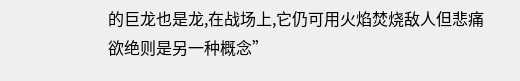的巨龙也是龙,在战场上,它仍可用火焰焚烧敌人但悲痛欲绝则是另一种概念”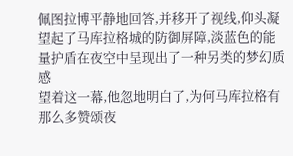佩图拉博平静地回答,并移开了视线,仰头凝望起了马库拉格城的防御屏障,淡蓝色的能量护盾在夜空中呈现出了一种另类的梦幻质感
望着这一幕,他忽地明白了,为何马库拉格有那么多赞颂夜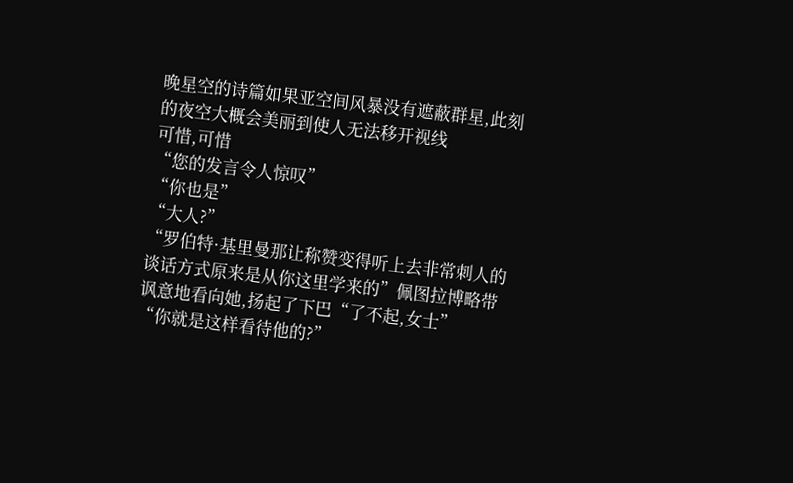晚星空的诗篇如果亚空间风暴没有遮蔽群星,此刻的夜空大概会美丽到使人无法移开视线
可惜,可惜
“您的发言令人惊叹”
“你也是”
“大人?”
“罗伯特·基里曼那让称赞变得听上去非常刺人的谈话方式原来是从你这里学来的”佩图拉博略带讽意地看向她,扬起了下巴“了不起,女士”
“你就是这样看待他的?”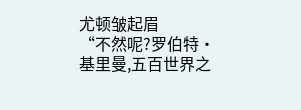尤顿皱起眉
“不然呢?罗伯特·基里曼,五百世界之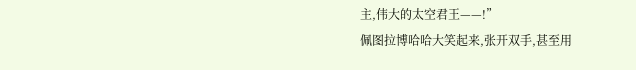主,伟大的太空君王——!”
佩图拉博哈哈大笑起来,张开双手,甚至用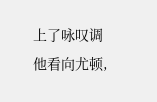上了咏叹调他看向尤顿,